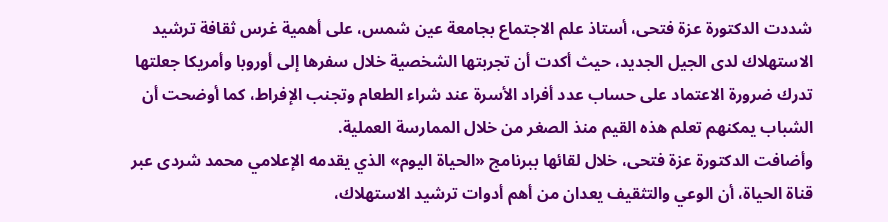شددت الدكتورة عزة فتحى، أستاذ علم الاجتماع بجامعة عين شمس، على أهمية غرس ثقافة ترشيد الاستهلاك لدى الجيل الجديد، حيث أكدت أن تجربتها الشخصية خلال سفرها إلى أوروبا وأمريكا جعلتها تدرك ضرورة الاعتماد على حساب عدد أفراد الأسرة عند شراء الطعام وتجنب الإفراط، كما أوضحت أن الشباب يمكنهم تعلم هذه القيم منذ الصغر من خلال الممارسة العملية.
وأضافت الدكتورة عزة فتحى، خلال لقائها ببرنامج «الحياة اليوم» الذي يقدمه الإعلامي محمد شردى عبر قناة الحياة، أن الوعي والتثقيف يعدان من أهم أدوات ترشيد الاستهلاك،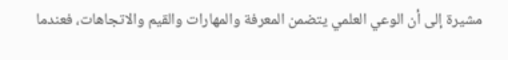مشيرة إلى أن الوعي العلمي يتضمن المعرفة والمهارات والقيم والاتجاهات، فعندما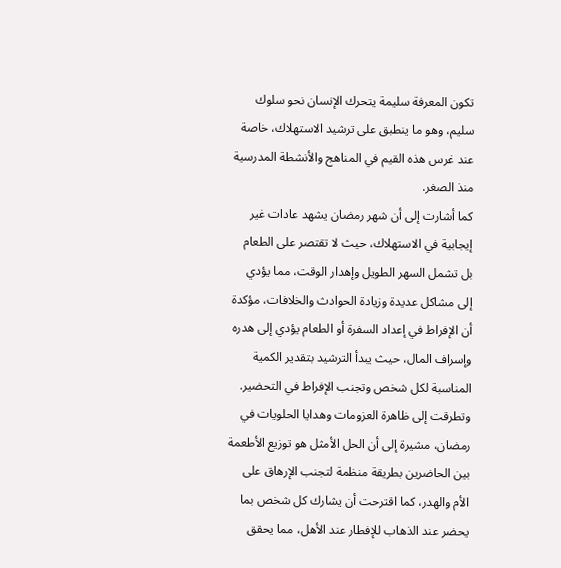تكون المعرفة سليمة يتحرك الإنسان نحو سلوك سليم، وهو ما ينطبق على ترشيد الاستهلاك، خاصة عند غرس هذه القيم في المناهج والأنشطة المدرسية منذ الصغر.
كما أشارت إلى أن شهر رمضان يشهد عادات غير إيجابية في الاستهلاك، حيث لا تقتصر على الطعام بل تشمل السهر الطويل وإهدار الوقت، مما يؤدي إلى مشاكل عديدة وزيادة الحوادث والخلافات، مؤكدة أن الإفراط في إعداد السفرة أو الطعام يؤدي إلى هدره وإسراف المال، حيث يبدأ الترشيد بتقدير الكمية المناسبة لكل شخص وتجنب الإفراط في التحضير.
وتطرقت إلى ظاهرة العزومات وهدايا الحلويات في رمضان، مشيرة إلى أن الحل الأمثل هو توزيع الأطعمة بين الحاضرين بطريقة منظمة لتجنب الإرهاق على الأم والهدر، كما اقترحت أن يشارك كل شخص بما يحضر عند الذهاب للإفطار عند الأهل، مما يحقق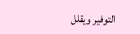التوفير ويقلل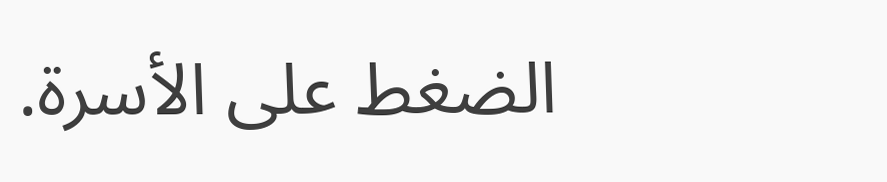الضغط على الأسرة.